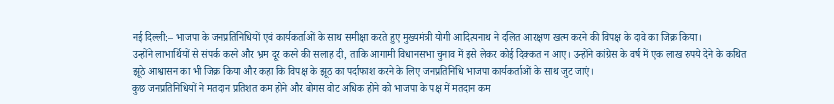नई दिल्ली:– भाजपा के जनप्रतिनिधियों एवं कार्यकर्ताओं के साथ समीक्षा करते हुए मुख्यमंत्री योगी आदित्यनाथ ने दलित आरक्षण खत्म करने की विपक्ष के दावे का जिक्र किया।
उन्होंने लाभार्थियों से संपर्क करने और भ्रम दूर करने की सलाह दी, ताकि आगामी विधानसभा चुनाव में इसे लेकर कोई दिक्कत न आए। उन्होंने कांग्रेस के वर्ष में एक लाख रुपये देने के कथित झूठे आश्वासन का भी जिक्र किया और कहा कि विपक्ष के झूठ का पर्दाफाश करने के लिए जनप्रतिनिधि भाजपा कार्यकर्ताओं के साथ जुट जाएं।
कुछ जनप्रतिनिधियों ने मतदान प्रतिशत कम होने और बोगस वोट अधिक होने को भाजपा के पक्ष में मतदान कम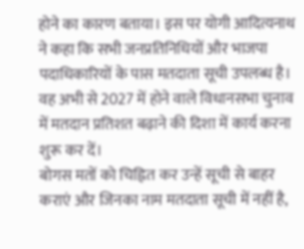होने का कारण बताया। इस पर योगी आदित्यनाथ ने कहा कि सभी जनप्रतिनिधियों और भाजपा पदाधिकारियों के पास मतदाता सूची उपलब्ध है। वह अभी से 2027 में होने वाले विधानसभा चुनाव में मतदान प्रतिशत बढ़ाने की दिशा में कार्य करना शुरू कर दें।
बोगस मतों को चिह्नित कर उन्हें सूची से बाहर कराएं और जिनका नाम मतदाता सूची में नहीं है,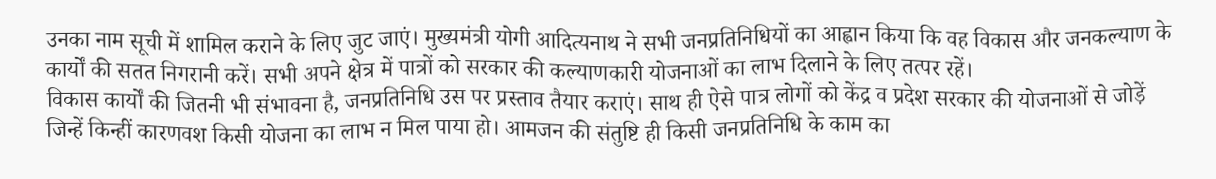उनका नाम सूची में शामिल कराने के लिए जुट जाएं। मुख्यमंत्री योगी आदित्यनाथ ने सभी जनप्रतिनिधियों का आह्वान किया कि वह विकास और जनकल्याण के कार्यों की सतत निगरानी करें। सभी अपने क्षेत्र में पात्रों को सरकार की कल्याणकारी योजनाओं का लाभ दिलाने के लिए तत्पर रहें।
विकास कार्यों की जितनी भी संभावना है, जनप्रतिनिधि उस पर प्रस्ताव तैयार कराएं। साथ ही ऐसे पात्र लोगों को केंद्र व प्रदेश सरकार की योजनाओं से जोड़ें जिन्हें किन्हीं कारणवश किसी योजना का लाभ न मिल पाया हो। आमजन की संतुष्टि ही किसी जनप्रतिनिधि के काम का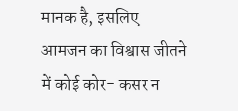मानक है, इसलिए आमजन का विश्वास जीतने में कोई कोर- कसर न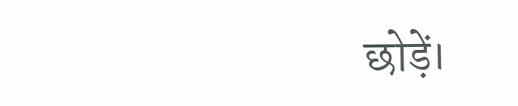छोड़ें।